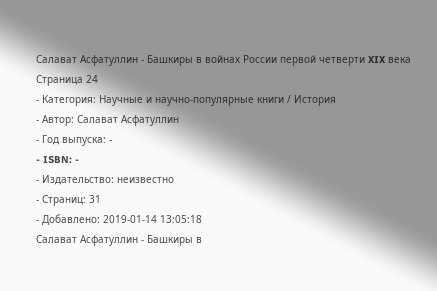Салават Асфатуллин - Башкиры в войнах России первой четверти XIX века Страница 24
- Категория: Научные и научно-популярные книги / История
- Автор: Салават Асфатуллин
- Год выпуска: -
- ISBN: -
- Издательство: неизвестно
- Страниц: 31
- Добавлено: 2019-01-14 13:05:18
Салават Асфатуллин - Башкиры в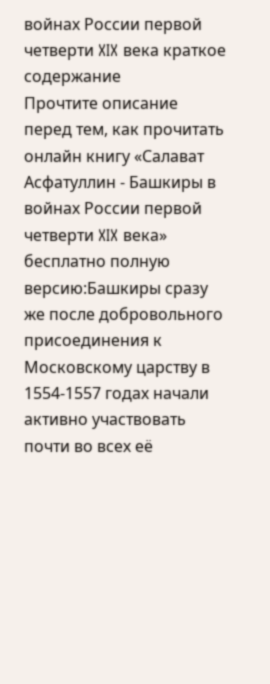войнах России первой четверти XIX века краткое содержание
Прочтите описание перед тем, как прочитать онлайн книгу «Салават Асфатуллин - Башкиры в войнах России первой четверти XIX века» бесплатно полную версию:Башкиры сразу же после добровольного присоединения к Московскому царству в 1554-1557 годах начали активно участвовать почти во всех её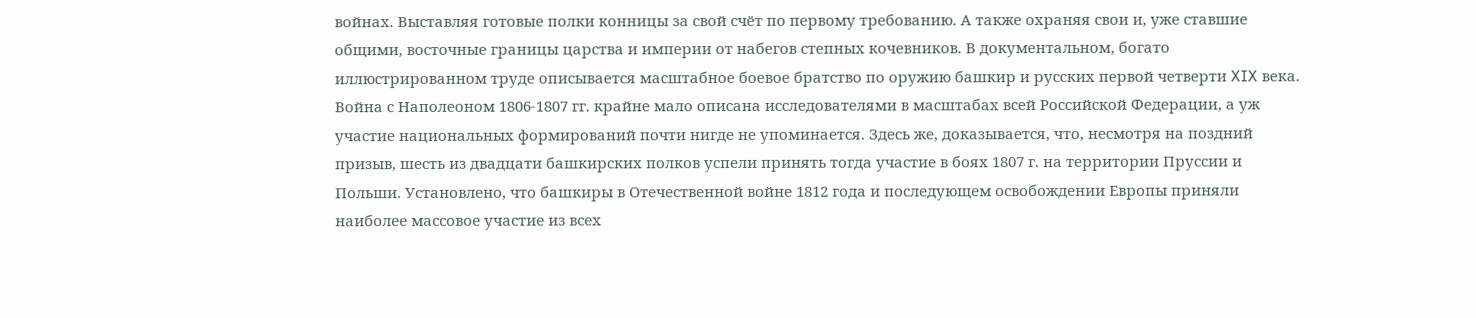войнах. Выставляя готовые полки конницы за свой счёт по первому требованию. А также охраняя свои и, уже ставшие общими, восточные границы царства и империи от набегов степных кочевников. В документальном, богато иллюстрированном труде описывается масштабное боевое братство по оружию башкир и русских первой четверти XIX века. Война с Наполеоном 1806-1807 гг. крайне мало описана исследователями в масштабах всей Российской Федерации, а уж участие национальных формирований почти нигде не упоминается. Здесь же, доказывается, что, несмотря на поздний призыв, шесть из двадцати башкирских полков успели принять тогда участие в боях 1807 г. на территории Пруссии и Польши. Установлено, что башкиры в Отечественной войне 1812 года и последующем освобождении Европы приняли наиболее массовое участие из всех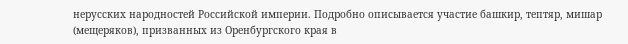нерусских народностей Российской империи. Подробно описывается участие башкир, тептяр, мишар (мещеряков), призванных из Оренбургского края в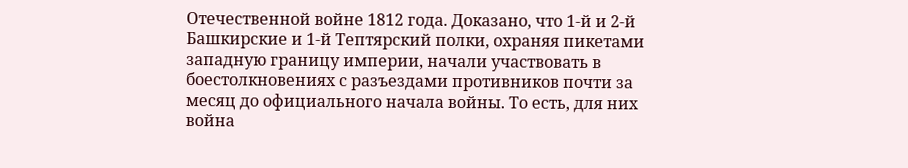Отечественной войне 1812 года. Доказано, что 1-й и 2-й Башкирские и 1-й Тептярский полки, охраняя пикетами западную границу империи, начали участвовать в боестолкновениях с разъездами противников почти за месяц до официального начала войны. То есть, для них война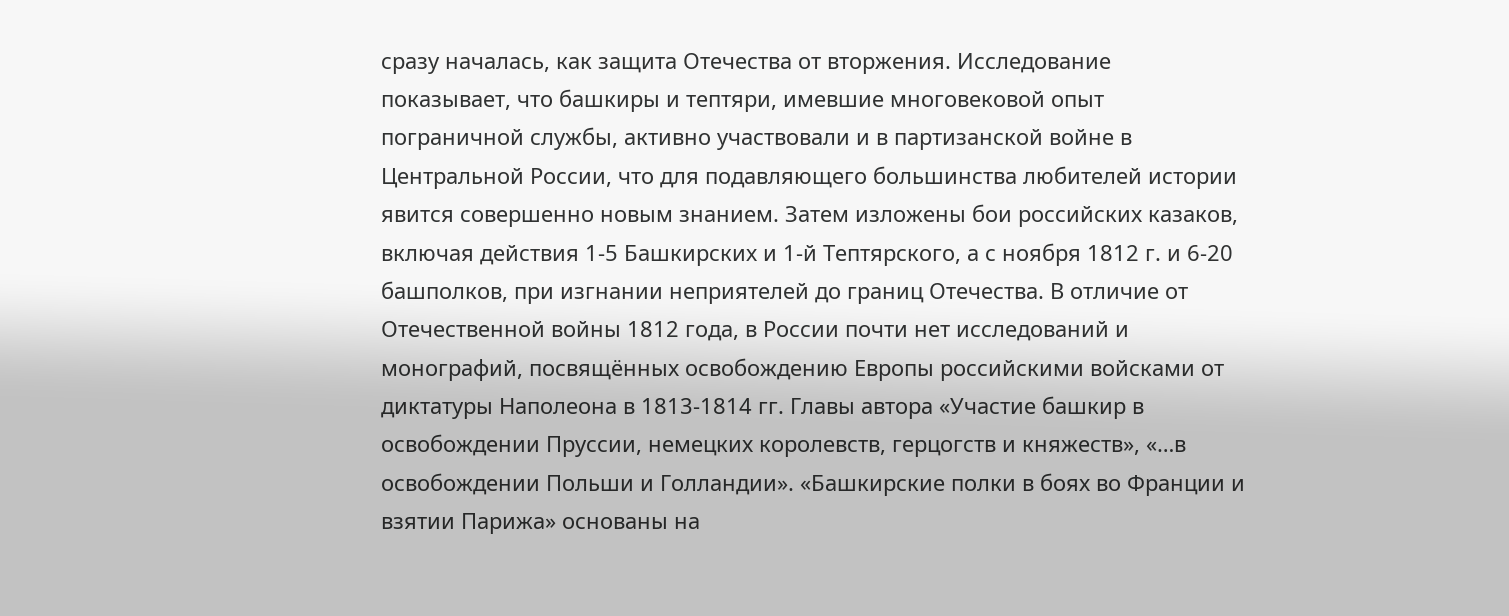сразу началась, как защита Отечества от вторжения. Исследование показывает, что башкиры и тептяри, имевшие многовековой опыт пограничной службы, активно участвовали и в партизанской войне в Центральной России, что для подавляющего большинства любителей истории явится совершенно новым знанием. Затем изложены бои российских казаков, включая действия 1-5 Башкирских и 1-й Тептярского, а с ноября 1812 г. и 6-20 башполков, при изгнании неприятелей до границ Отечества. В отличие от Отечественной войны 1812 года, в России почти нет исследований и монографий, посвящённых освобождению Европы российскими войсками от диктатуры Наполеона в 1813-1814 гг. Главы автора «Участие башкир в освобождении Пруссии, немецких королевств, герцогств и княжеств», «…в освобождении Польши и Голландии». «Башкирские полки в боях во Франции и взятии Парижа» основаны на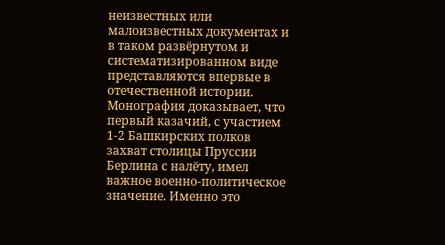неизвестных или малоизвестных документах и в таком развёрнутом и систематизированном виде представляются впервые в отечественной истории. Монография доказывает, что первый казачий, с участием 1-2 Башкирских полков захват столицы Пруссии Берлина с налёту, имел важное военно-политическое значение. Именно это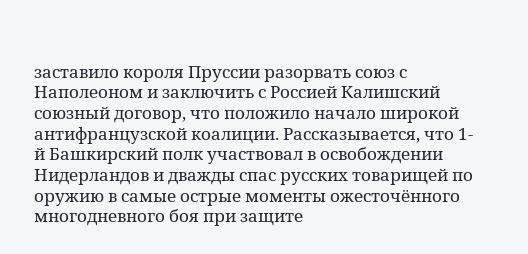заставило короля Пруссии разорвать союз с Наполеоном и заключить с Россией Калишский союзный договор, что положило начало широкой антифранцузской коалиции. Рассказывается, что 1-й Башкирский полк участвовал в освобождении Нидерландов и дважды спас русских товарищей по оружию в самые острые моменты ожесточённого многодневного боя при защите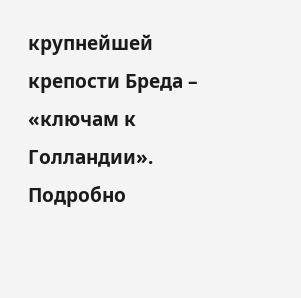крупнейшей крепости Бреда – «ключам к Голландии». Подробно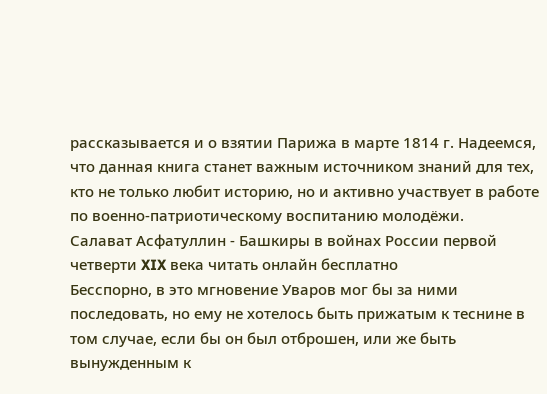рассказывается и о взятии Парижа в марте 1814 г. Надеемся, что данная книга станет важным источником знаний для тех, кто не только любит историю, но и активно участвует в работе по военно-патриотическому воспитанию молодёжи.
Салават Асфатуллин - Башкиры в войнах России первой четверти XIX века читать онлайн бесплатно
Бесспорно, в это мгновение Уваров мог бы за ними последовать, но ему не хотелось быть прижатым к теснине в том случае, если бы он был отброшен, или же быть вынужденным к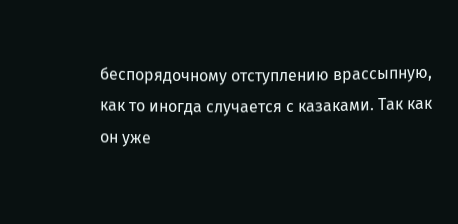беспорядочному отступлению врассыпную, как то иногда случается с казаками. Так как он уже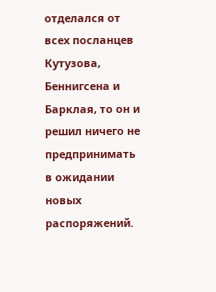отделался от всех посланцев Кутузова, Беннигсена и Барклая, то он и решил ничего не предпринимать в ожидании новых распоряжений.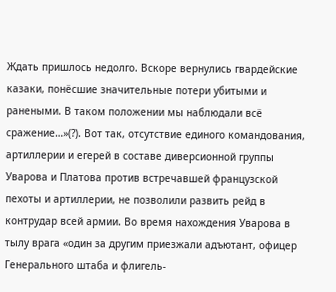Ждать пришлось недолго. Вскоре вернулись гвардейские казаки, понёсшие значительные потери убитыми и ранеными. В таком положении мы наблюдали всё сражение…»(?). Вот так, отсутствие единого командования, артиллерии и егерей в составе диверсионной группы Уварова и Платова против встречавшей французской пехоты и артиллерии, не позволили развить рейд в контрудар всей армии. Во время нахождения Уварова в тылу врага «один за другим приезжали адъютант, офицер Генерального штаба и флигель-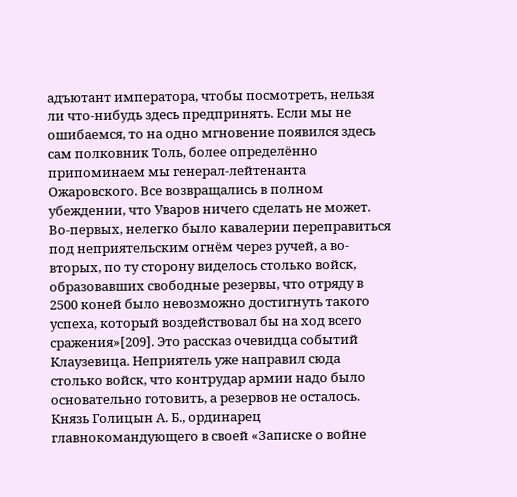адъютант императора, чтобы посмотреть, нельзя ли что-нибудь здесь предпринять. Если мы не ошибаемся, то на одно мгновение появился здесь сам полковник Толь, более определённо припоминаем мы генерал-лейтенанта Ожаровского. Все возвращались в полном убеждении, что Уваров ничего сделать не может. Во-первых, нелегко было кавалерии переправиться под неприятельским огнём через ручей, а во-вторых, по ту сторону виделось столько войск, образовавших свободные резервы, что отряду в 2500 коней было невозможно достигнуть такого успеха, который воздействовал бы на ход всего сражения»[209]. Это рассказ очевидца событий Клаузевица. Неприятель уже направил сюда столько войск, что контрудар армии надо было основательно готовить, а резервов не осталось. Князь Голицын А. Б., ординарец главнокомандующего в своей «Записке о войне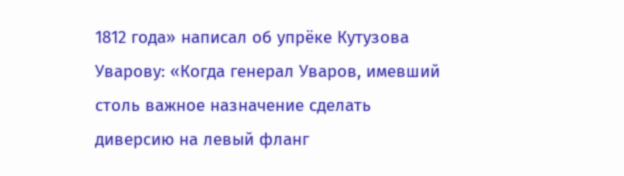1812 года» написал об упрёке Кутузова Уварову: «Когда генерал Уваров, имевший столь важное назначение сделать диверсию на левый фланг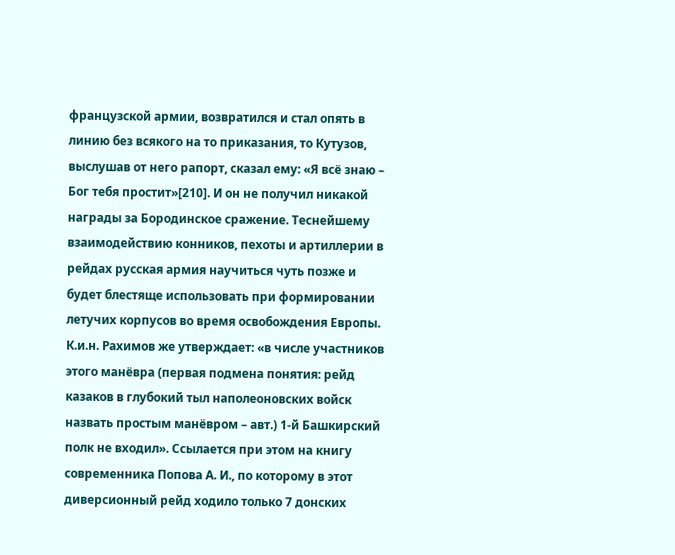французской армии, возвратился и стал опять в линию без всякого на то приказания, то Кутузов, выслушав от него рапорт, сказал ему: «Я всё знаю – Бог тебя простит»[210]. И он не получил никакой награды за Бородинское сражение. Теснейшему взаимодействию конников, пехоты и артиллерии в рейдах русская армия научиться чуть позже и будет блестяще использовать при формировании летучих корпусов во время освобождения Европы.
К.и.н. Рахимов же утверждает: «в числе участников этого манёвра (первая подмена понятия: рейд казаков в глубокий тыл наполеоновских войск назвать простым манёвром – авт.) 1-й Башкирский полк не входил». Ссылается при этом на книгу современника Попова А. И., по которому в этот диверсионный рейд ходило только 7 донских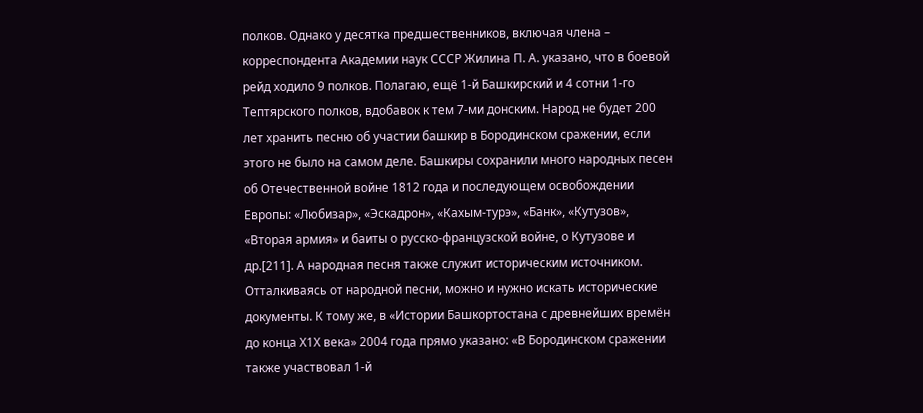полков. Однако у десятка предшественников, включая члена – корреспондента Академии наук СССР Жилина П. А. указано, что в боевой рейд ходило 9 полков. Полагаю, ещё 1-й Башкирский и 4 сотни 1-го Тептярского полков, вдобавок к тем 7-ми донским. Народ не будет 200 лет хранить песню об участии башкир в Бородинском сражении, если этого не было на самом деле. Башкиры сохранили много народных песен об Отечественной войне 1812 года и последующем освобождении Европы: «Любизар», «Эскадрон», «Кахым-турэ», «Банк», «Кутузов», «Вторая армия» и баиты о русско-французской войне, о Кутузове и др.[211]. А народная песня также служит историческим источником. Отталкиваясь от народной песни, можно и нужно искать исторические документы. К тому же, в «Истории Башкортостана с древнейших времён до конца Х1Х века» 2004 года прямо указано: «В Бородинском сражении также участвовал 1-й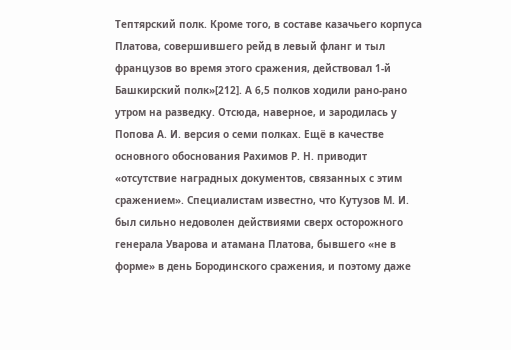Тептярский полк. Кроме того, в составе казачьего корпуса Платова, совершившего рейд в левый фланг и тыл французов во время этого сражения, действовал 1-й Башкирский полк»[212]. А 6,5 полков ходили рано-рано утром на разведку. Отсюда, наверное, и зародилась у Попова А. И. версия о семи полках. Ещё в качестве основного обоснования Рахимов Р. Н. приводит «отсутствие наградных документов, связанных с этим сражением». Специалистам известно, что Кутузов М. И. был сильно недоволен действиями сверх осторожного генерала Уварова и атамана Платова, бывшего «не в форме» в день Бородинского сражения, и поэтому даже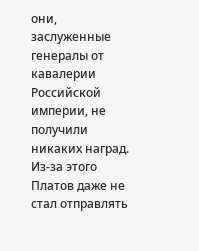они, заслуженные генералы от кавалерии Российской империи, не получили никаких наград. Из-за этого Платов даже не стал отправлять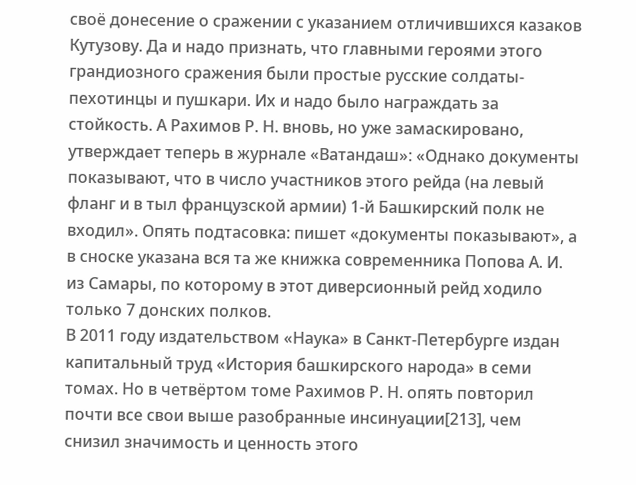своё донесение о сражении с указанием отличившихся казаков Кутузову. Да и надо признать, что главными героями этого грандиозного сражения были простые русские солдаты-пехотинцы и пушкари. Их и надо было награждать за стойкость. А Рахимов Р. Н. вновь, но уже замаскировано, утверждает теперь в журнале «Ватандаш»: «Однако документы показывают, что в число участников этого рейда (на левый фланг и в тыл французской армии) 1-й Башкирский полк не входил». Опять подтасовка: пишет «документы показывают», а в сноске указана вся та же книжка современника Попова А. И. из Самары, по которому в этот диверсионный рейд ходило только 7 донских полков.
В 2011 году издательством «Наука» в Санкт-Петербурге издан капитальный труд «История башкирского народа» в семи томах. Но в четвёртом томе Рахимов Р. Н. опять повторил почти все свои выше разобранные инсинуации[213], чем снизил значимость и ценность этого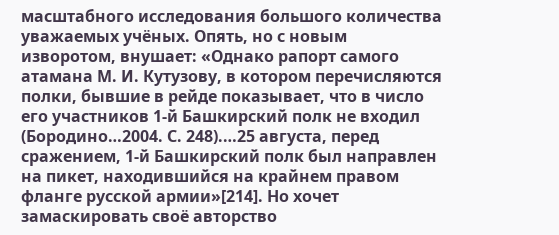масштабного исследования большого количества уважаемых учёных. Опять, но с новым изворотом, внушает: «Однако рапорт самого атамана М. И. Кутузову, в котором перечисляются полки, бывшие в рейде показывает, что в число его участников 1-й Башкирский полк не входил (Бородино…2004. С. 248).…25 августа, перед сражением, 1-й Башкирский полк был направлен на пикет, находившийся на крайнем правом фланге русской армии»[214]. Но хочет замаскировать своё авторство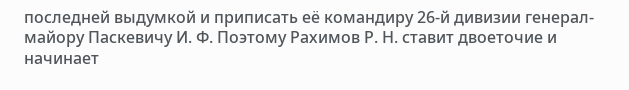последней выдумкой и приписать её командиру 26-й дивизии генерал-майору Паскевичу И. Ф. Поэтому Рахимов Р. Н. ставит двоеточие и начинает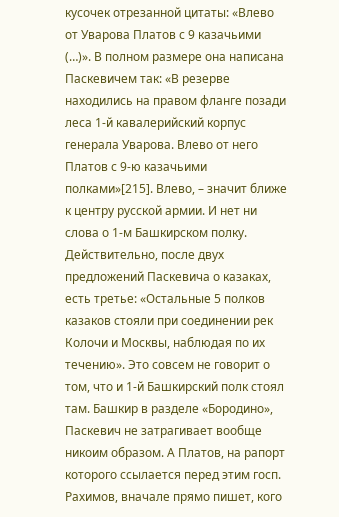кусочек отрезанной цитаты: «Влево от Уварова Платов с 9 казачьими (…)». В полном размере она написана Паскевичем так: «В резерве находились на правом фланге позади леса 1-й кавалерийский корпус генерала Уварова. Влево от него Платов с 9-ю казачьими полками»[215]. Влево, – значит ближе к центру русской армии. И нет ни слова о 1-м Башкирском полку. Действительно, после двух предложений Паскевича о казаках, есть третье: «Остальные 5 полков казаков стояли при соединении рек Колочи и Москвы, наблюдая по их течению». Это совсем не говорит о том, что и 1-й Башкирский полк стоял там. Башкир в разделе «Бородино», Паскевич не затрагивает вообще никоим образом. А Платов, на рапорт которого ссылается перед этим госп. Рахимов, вначале прямо пишет, кого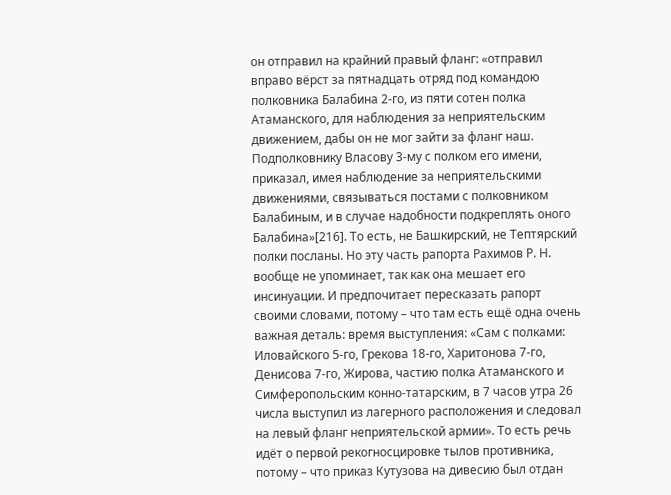он отправил на крайний правый фланг: «отправил вправо вёрст за пятнадцать отряд под командою полковника Балабина 2-го, из пяти сотен полка Атаманского, для наблюдения за неприятельским движением, дабы он не мог зайти за фланг наш. Подполковнику Власову 3-му с полком его имени, приказал, имея наблюдение за неприятельскими движениями, связываться постами с полковником Балабиным, и в случае надобности подкреплять оного Балабина»[216]. То есть, не Башкирский, не Тептярский полки посланы. Но эту часть рапорта Рахимов Р. Н. вообще не упоминает, так как она мешает его инсинуации. И предпочитает пересказать рапорт своими словами, потому – что там есть ещё одна очень важная деталь: время выступления: «Сам с полками: Иловайского 5-го, Грекова 18-го, Харитонова 7-го, Денисова 7-го, Жирова, частию полка Атаманского и Симферопольским конно-татарским, в 7 часов утра 26 числа выступил из лагерного расположения и следовал на левый фланг неприятельской армии». То есть речь идёт о первой рекогносцировке тылов противника, потому – что приказ Кутузова на дивесию был отдан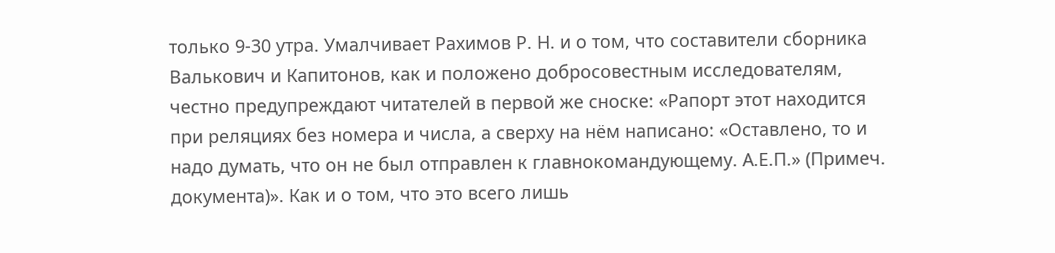только 9-30 утра. Умалчивает Рахимов Р. Н. и о том, что составители сборника Валькович и Капитонов, как и положено добросовестным исследователям, честно предупреждают читателей в первой же сноске: «Рапорт этот находится при реляциях без номера и числа, а сверху на нём написано: «Оставлено, то и надо думать, что он не был отправлен к главнокомандующему. А.Е.П.» (Примеч. документа)». Как и о том, что это всего лишь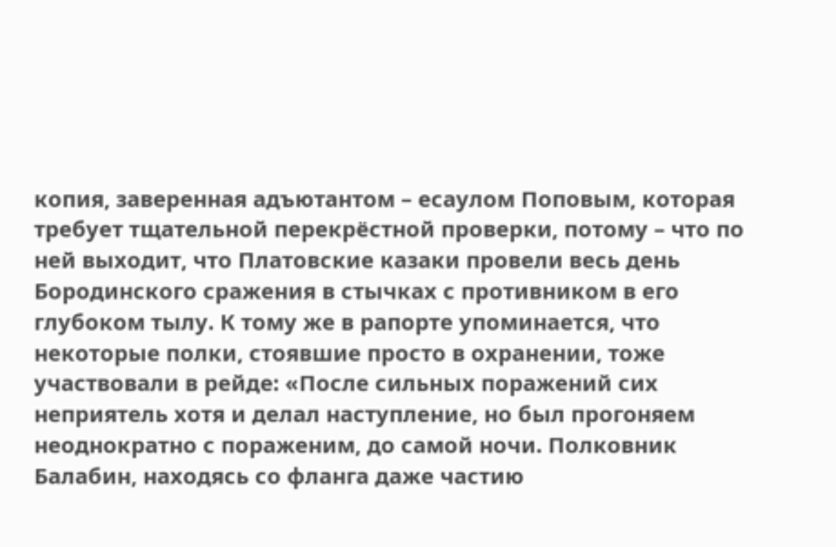копия, заверенная адъютантом – есаулом Поповым, которая требует тщательной перекрёстной проверки, потому – что по ней выходит, что Платовские казаки провели весь день Бородинского сражения в стычках с противником в его глубоком тылу. К тому же в рапорте упоминается, что некоторые полки, стоявшие просто в охранении, тоже участвовали в рейде: «После сильных поражений сих неприятель хотя и делал наступление, но был прогоняем неоднократно с пораженим, до самой ночи. Полковник Балабин, находясь со фланга даже частию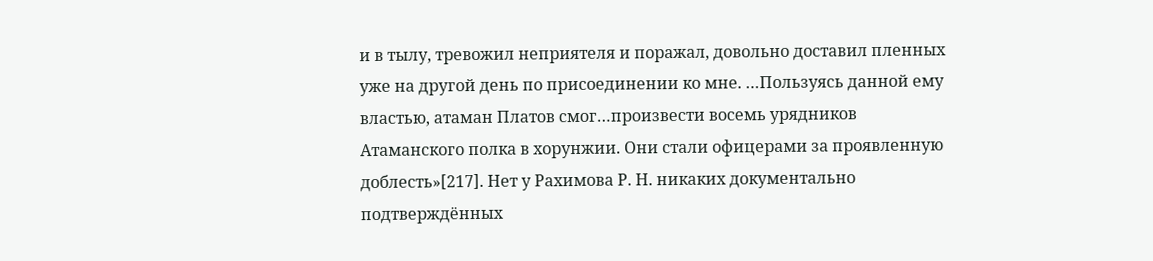и в тылу, тревожил неприятеля и поражал, довольно доставил пленных уже на другой день по присоединении ко мне. …Пользуясь данной ему властью, атаман Платов смог…произвести восемь урядников Атаманского полка в хорунжии. Они стали офицерами за проявленную доблесть»[217]. Нет у Рахимова Р. Н. никаких документально подтверждённых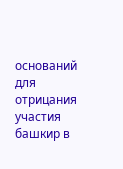оснований для отрицания участия башкир в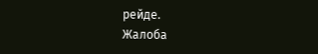рейде.
Жалоба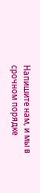Напишите нам, и мы в срочном порядке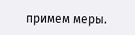примем меры.